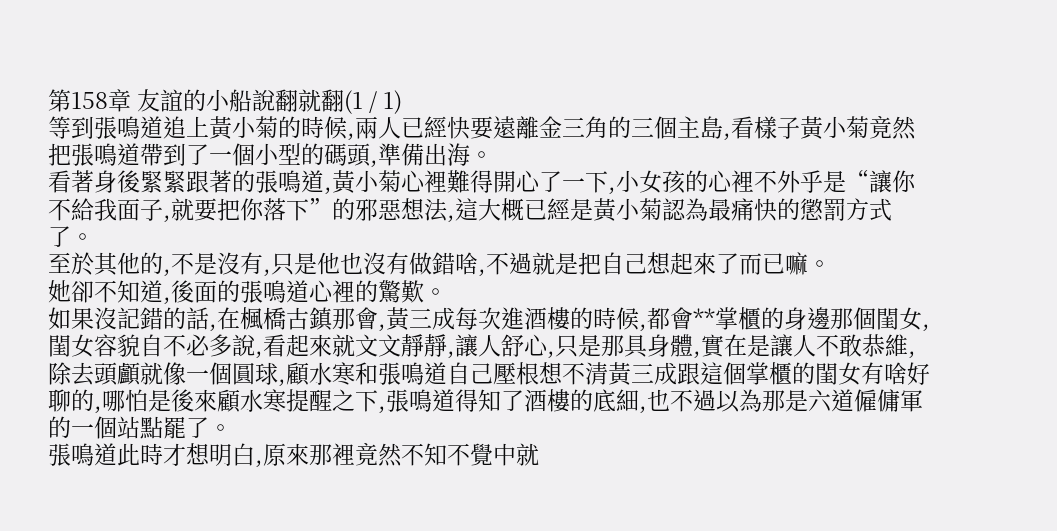第158章 友誼的小船說翻就翻(1 / 1)
等到張鳴道追上黃小菊的時候,兩人已經快要遠離金三角的三個主島,看樣子黃小菊竟然把張鳴道帶到了一個小型的碼頭,準備出海。
看著身後緊緊跟著的張鳴道,黃小菊心裡難得開心了一下,小女孩的心裡不外乎是“讓你不給我面子,就要把你落下”的邪惡想法,這大概已經是黃小菊認為最痛快的懲罰方式了。
至於其他的,不是沒有,只是他也沒有做錯啥,不過就是把自己想起來了而已嘛。
她卻不知道,後面的張鳴道心裡的驚歎。
如果沒記錯的話,在楓橋古鎮那會,黃三成每次進酒樓的時候,都會**掌櫃的身邊那個閨女,閨女容貌自不必多說,看起來就文文靜靜,讓人舒心,只是那具身體,實在是讓人不敢恭維,除去頭顱就像一個圓球,顧水寒和張鳴道自己壓根想不清黃三成跟這個掌櫃的閨女有啥好聊的,哪怕是後來顧水寒提醒之下,張鳴道得知了酒樓的底細,也不過以為那是六道僱傭軍的一個站點罷了。
張鳴道此時才想明白,原來那裡竟然不知不覺中就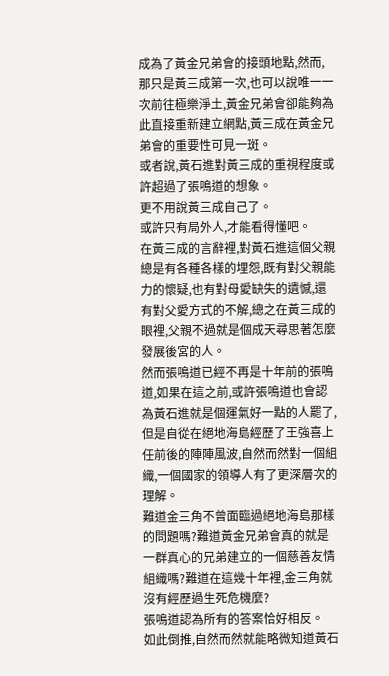成為了黃金兄弟會的接頭地點,然而,那只是黃三成第一次,也可以說唯一一次前往極樂淨土,黃金兄弟會卻能夠為此直接重新建立網點,黃三成在黃金兄弟會的重要性可見一斑。
或者說,黃石進對黃三成的重視程度或許超過了張鳴道的想象。
更不用說黃三成自己了。
或許只有局外人,才能看得懂吧。
在黃三成的言辭裡,對黃石進這個父親總是有各種各樣的埋怨,既有對父親能力的懷疑,也有對母愛缺失的遺憾,還有對父愛方式的不解,總之在黃三成的眼裡,父親不過就是個成天尋思著怎麼發展後宮的人。
然而張鳴道已經不再是十年前的張鳴道,如果在這之前,或許張鳴道也會認為黃石進就是個運氣好一點的人罷了,但是自從在絕地海島經歷了王強喜上任前後的陣陣風波,自然而然對一個組織,一個國家的領導人有了更深層次的理解。
難道金三角不曾面臨過絕地海島那樣的問題嗎?難道黃金兄弟會真的就是一群真心的兄弟建立的一個慈善友情組織嗎?難道在這幾十年裡,金三角就沒有經歷過生死危機麼?
張鳴道認為所有的答案恰好相反。
如此倒推,自然而然就能略微知道黃石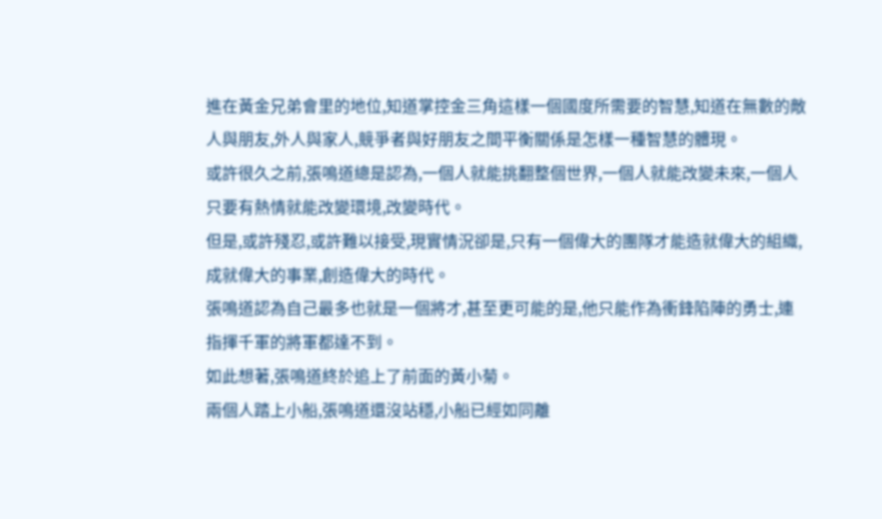進在黃金兄弟會里的地位,知道掌控金三角這樣一個國度所需要的智慧,知道在無數的敵人與朋友,外人與家人,競爭者與好朋友之間平衡關係是怎樣一種智慧的體現。
或許很久之前,張鳴道總是認為,一個人就能挑翻整個世界,一個人就能改變未來,一個人只要有熱情就能改變環境,改變時代。
但是,或許殘忍,或許難以接受,現實情況卻是,只有一個偉大的團隊才能造就偉大的組織,成就偉大的事業,創造偉大的時代。
張鳴道認為自己最多也就是一個將才,甚至更可能的是,他只能作為衝鋒陷陣的勇士,連指揮千軍的將軍都達不到。
如此想著,張鳴道終於追上了前面的黃小菊。
兩個人踏上小船,張鳴道還沒站穩,小船已經如同離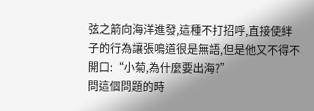弦之箭向海洋進發,這種不打招呼,直接使絆子的行為讓張鳴道很是無語,但是他又不得不開口:“小菊,為什麼要出海?”
問這個問題的時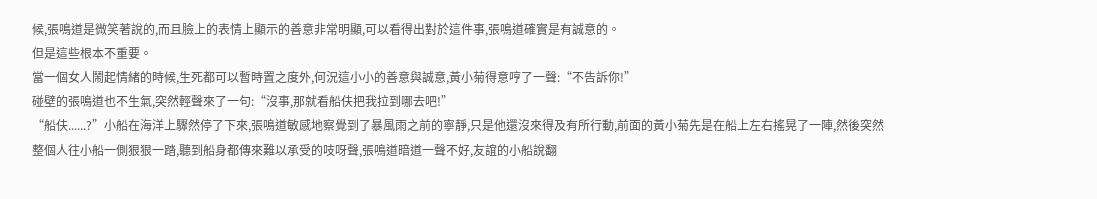候,張鳴道是微笑著說的,而且臉上的表情上顯示的善意非常明顯,可以看得出對於這件事,張鳴道確實是有誠意的。
但是這些根本不重要。
當一個女人鬧起情緒的時候,生死都可以暫時置之度外,何況這小小的善意與誠意,黃小菊得意哼了一聲:“不告訴你!”
碰壁的張鳴道也不生氣,突然輕聲來了一句:“沒事,那就看船伕把我拉到哪去吧!”
“船伕......?”小船在海洋上驟然停了下來,張鳴道敏感地察覺到了暴風雨之前的寧靜,只是他還沒來得及有所行動,前面的黃小菊先是在船上左右搖晃了一陣,然後突然整個人往小船一側狠狠一踏,聽到船身都傳來難以承受的吱呀聲,張鳴道暗道一聲不好,友誼的小船說翻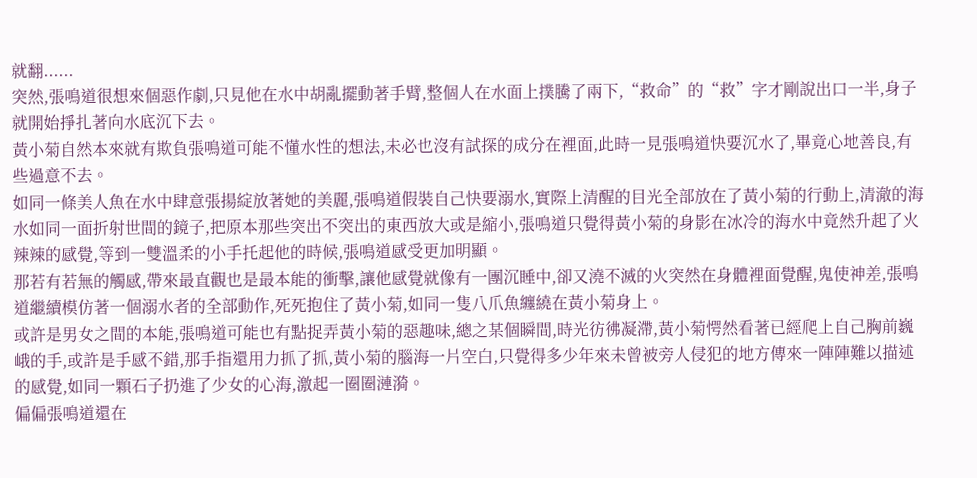就翻......
突然,張鳴道很想來個惡作劇,只見他在水中胡亂擺動著手臂,整個人在水面上撲騰了兩下,“救命”的“救”字才剛說出口一半,身子就開始掙扎著向水底沉下去。
黃小菊自然本來就有欺負張鳴道可能不懂水性的想法,未必也沒有試探的成分在裡面,此時一見張鳴道快要沉水了,畢竟心地善良,有些過意不去。
如同一條美人魚在水中肆意張揚綻放著她的美麗,張鳴道假裝自己快要溺水,實際上清醒的目光全部放在了黃小菊的行動上,清澈的海水如同一面折射世間的鏡子,把原本那些突出不突出的東西放大或是縮小,張鳴道只覺得黃小菊的身影在冰冷的海水中竟然升起了火辣辣的感覺,等到一雙溫柔的小手托起他的時候,張鳴道感受更加明顯。
那若有若無的觸感,帶來最直觀也是最本能的衝擊,讓他感覺就像有一團沉睡中,卻又澆不滅的火突然在身體裡面覺醒,鬼使神差,張鳴道繼續模仿著一個溺水者的全部動作,死死抱住了黃小菊,如同一隻八爪魚纏繞在黃小菊身上。
或許是男女之間的本能,張鳴道可能也有點捉弄黃小菊的惡趣味,總之某個瞬間,時光彷彿凝滯,黃小菊愕然看著已經爬上自己胸前巍峨的手,或許是手感不錯,那手指還用力抓了抓,黃小菊的腦海一片空白,只覺得多少年來未曾被旁人侵犯的地方傳來一陣陣難以描述的感覺,如同一顆石子扔進了少女的心海,激起一圈圈漣漪。
偏偏張鳴道還在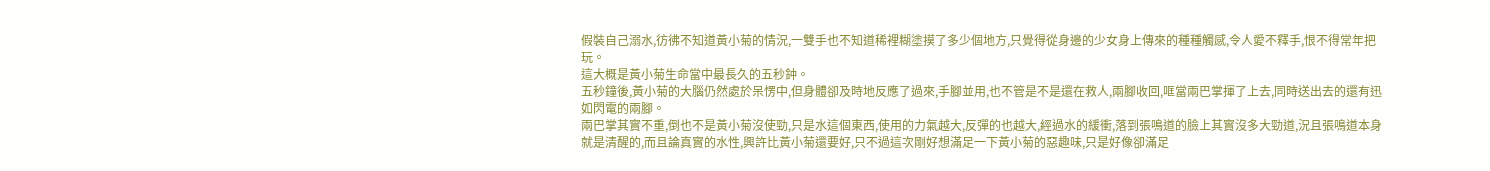假裝自己溺水,彷彿不知道黃小菊的情況,一雙手也不知道稀裡糊塗摸了多少個地方,只覺得從身邊的少女身上傳來的種種觸感,令人愛不釋手,恨不得常年把玩。
這大概是黃小菊生命當中最長久的五秒鈡。
五秒鐘後,黃小菊的大腦仍然處於呆愣中,但身體卻及時地反應了過來,手腳並用,也不管是不是還在救人,兩腳收回,哐當兩巴掌揮了上去,同時送出去的還有迅如閃電的兩腳。
兩巴掌其實不重,倒也不是黃小菊沒使勁,只是水這個東西,使用的力氣越大,反彈的也越大,經過水的緩衝,落到張鳴道的臉上其實沒多大勁道,況且張鳴道本身就是清醒的,而且論真實的水性,興許比黃小菊還要好,只不過這次剛好想滿足一下黃小菊的惡趣味,只是好像卻滿足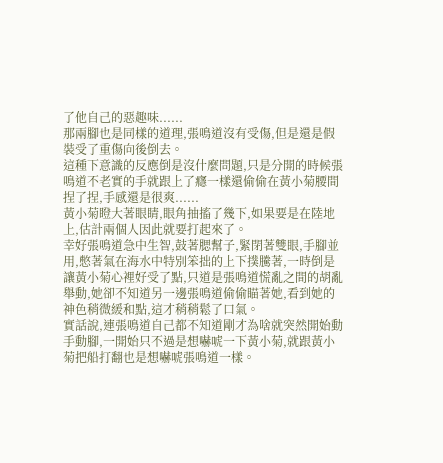了他自己的惡趣味......
那兩腳也是同樣的道理,張鳴道沒有受傷,但是還是假裝受了重傷向後倒去。
這種下意識的反應倒是沒什麼問題,只是分開的時候張鳴道不老實的手就跟上了癮一樣還偷偷在黃小菊腰間捏了捏,手感還是很爽......
黃小菊瞪大著眼睛,眼角抽搐了幾下,如果要是在陸地上,估計兩個人因此就要打起來了。
幸好張鳴道急中生智,鼓著腮幫子,緊閉著雙眼,手腳並用,憋著氣在海水中特別笨拙的上下撲騰著,一時倒是讓黃小菊心裡好受了點,只道是張鳴道慌亂之間的胡亂舉動,她卻不知道另一邊張鳴道偷偷瞄著她,看到她的神色稍微緩和點,這才稍稍鬆了口氣。
實話說,連張鳴道自己都不知道剛才為啥就突然開始動手動腳,一開始只不過是想嚇唬一下黃小菊,就跟黃小菊把船打翻也是想嚇唬張鳴道一樣。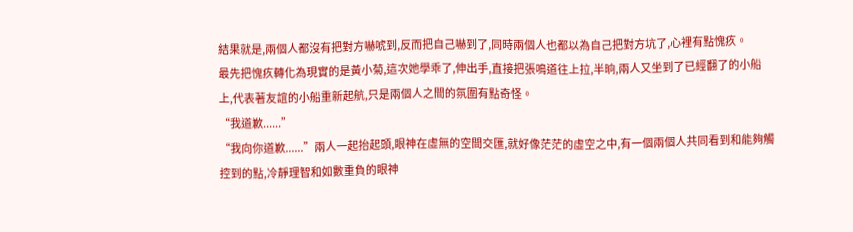結果就是,兩個人都沒有把對方嚇唬到,反而把自己嚇到了,同時兩個人也都以為自己把對方坑了,心裡有點愧疚。
最先把愧疚轉化為現實的是黃小菊,這次她學乖了,伸出手,直接把張鳴道往上拉,半晌,兩人又坐到了已經翻了的小船上,代表著友誼的小船重新起航,只是兩個人之間的氛圍有點奇怪。
“我道歉......”
“我向你道歉......”兩人一起抬起頭,眼神在虛無的空間交匯,就好像茫茫的虛空之中,有一個兩個人共同看到和能夠觸控到的點,冷靜理智和如數重負的眼神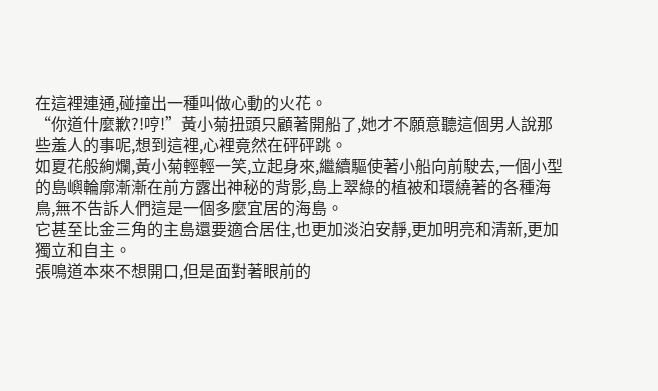在這裡連通,碰撞出一種叫做心動的火花。
“你道什麼歉?!哼!”黃小菊扭頭只顧著開船了,她才不願意聽這個男人說那些羞人的事呢,想到這裡,心裡竟然在砰砰跳。
如夏花般絢爛,黃小菊輕輕一笑,立起身來,繼續驅使著小船向前駛去,一個小型的島嶼輪廓漸漸在前方露出神秘的背影,島上翠綠的植被和環繞著的各種海鳥,無不告訴人們這是一個多麼宜居的海島。
它甚至比金三角的主島還要適合居住,也更加淡泊安靜,更加明亮和清新,更加獨立和自主。
張鳴道本來不想開口,但是面對著眼前的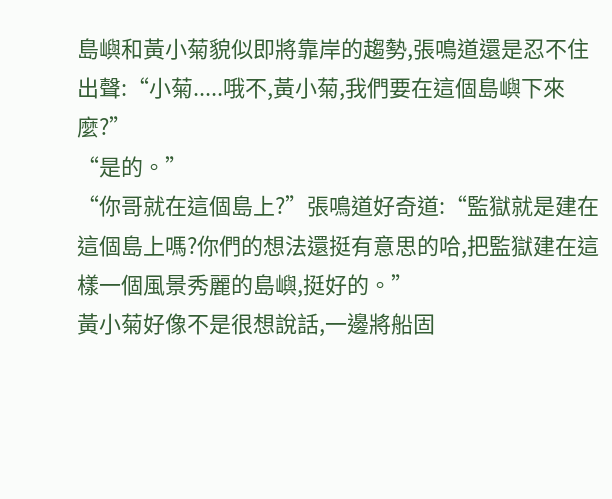島嶼和黃小菊貌似即將靠岸的趨勢,張鳴道還是忍不住出聲:“小菊.....哦不,黃小菊,我們要在這個島嶼下來麼?”
“是的。”
“你哥就在這個島上?”張鳴道好奇道:“監獄就是建在這個島上嗎?你們的想法還挺有意思的哈,把監獄建在這樣一個風景秀麗的島嶼,挺好的。”
黃小菊好像不是很想說話,一邊將船固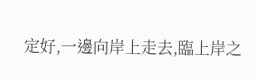定好,一邊向岸上走去,臨上岸之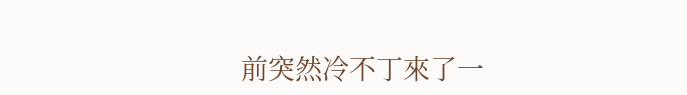前突然冷不丁來了一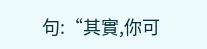句:“其實,你可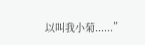以叫我小菊......”